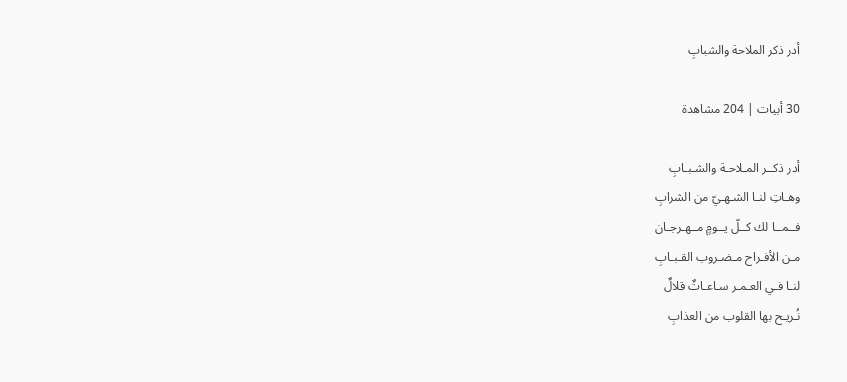أدر ذكر الملاحة والشبابِ

30 أبيات | 204 مشاهدة

أدر ذكــر المـلاحـة والشـبـابِ
وهـاتِ لنـا الشـهـيّ من الشرابِ
فــمــا لك كــلّ يــومٍ مــهـرجـان
مـن الأفـراح مـضـروب القـبـابِ
لنـا فـي العـمـر سـاعـاتٌ قلالٌ
نُـريـح بها القلوب من العذابِ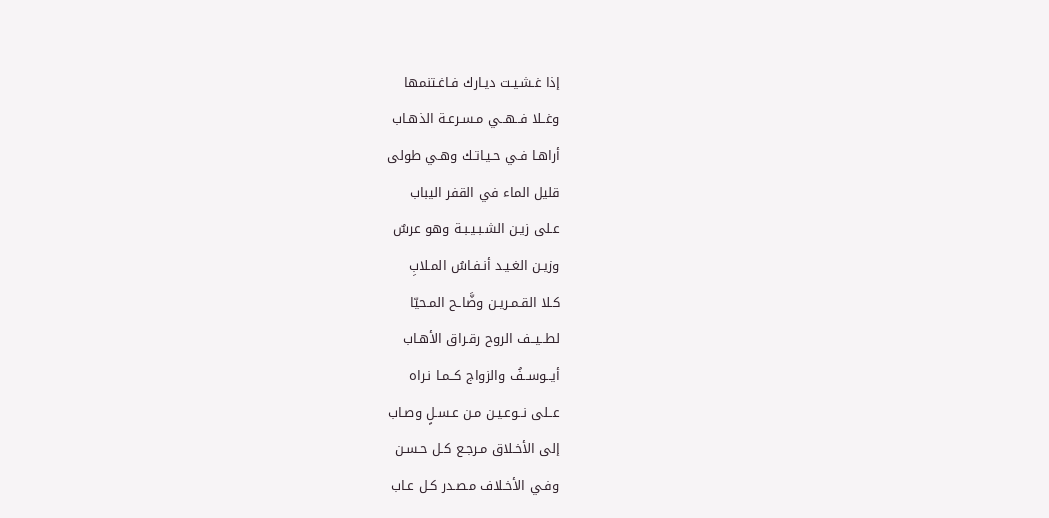إذا غـشـيـت ديـارك فـاغـتنمها
وغــلا فــهــي مـسـرعـة الذهـاب
أراهـا فـي حـيـاتـك وهـي طولى
قليل الماء في القفر اليباب
عـلى زيـن الشـبـيـبـة وهو عرسٌ
وزيـن الغـيـد أنـفـاسُ المـلابِ
كـلا القـمـريـن وضَّاـح المـحيّا
لطــيــف الروح رقـراق الأهـاب
أيــوســفُ والزواج كــمـا نـراه
عــلى نــوعـيـن مـن عـسـلٍ وصـاب
إلى الأخـلاق مـرجـع كـل حـسـن
وفـي الأخـلاف مـصـدر كـل عـاب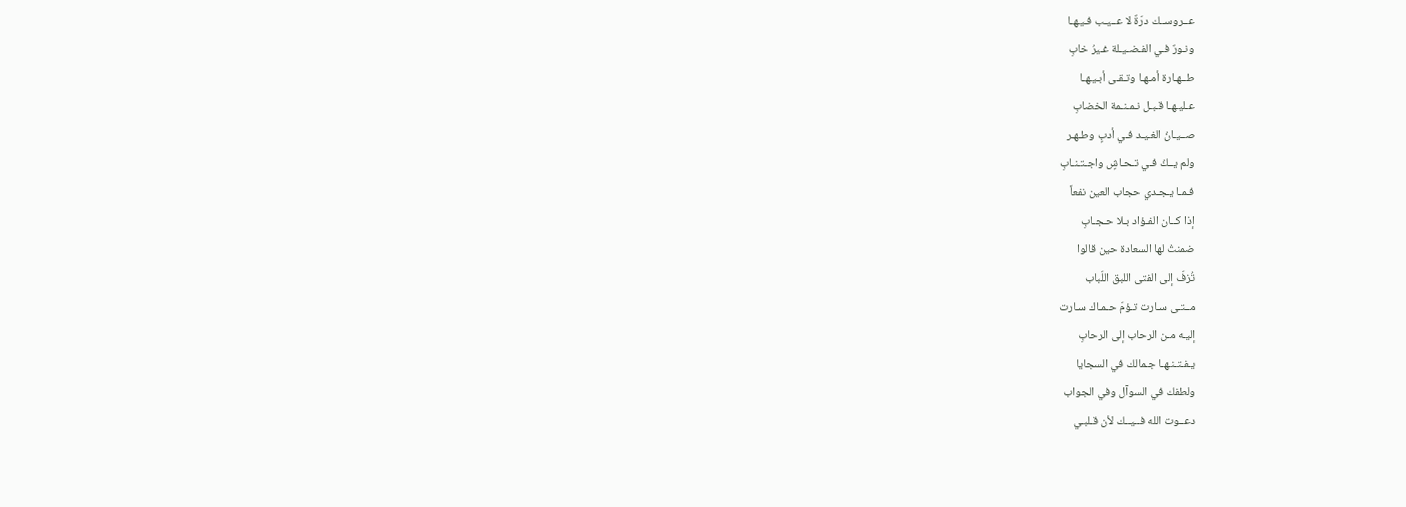عــروســك درّةٌ لا عــيـب فـيـهـا
ونـورٌ فـي الفـضـيـلة غـيرُ خابِ
طــهـارة أمـهـا وتـقـى أبـيـهـا
عـليـهـا قـبـل نـمـنـمة الخضابِ
صــيـانُ الغـيـد فـي أدبٍ وطـهـر
ولم يــكُ فـي تـحـاشٍ واجـتـنـابِ
فـمـا يـجـدي حجاب العين نفعاً
إذا كــان الفـؤاد بـلا حـجـابِ
ضمنتُ لها السعادة حين قالوا
تُزفّ إلى الفتى اللبق اللّباب
مــتـى سـارت تـؤمّ حـمـاك سـارت
إليـه مـن الرحاب إلى الرحابِ
يـفـتـنـهـا جـمالك في السجايا
ولطفك في السوآل وفي الجواب
دعــوت الله فــيــك لأن قـلبـي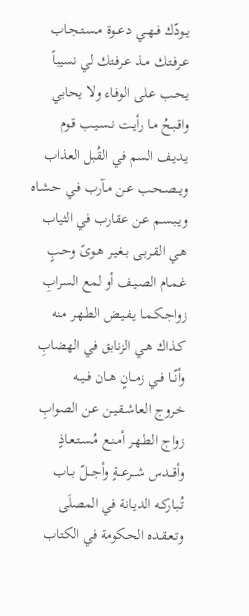يــودّك فــهــي دعــوة مـسـتـجـاب
عـرفـتـك مـذ عـرفـتك لي نسيباً
يـحـب عـلى الوفـاء ولا يحابي
واقـبـحُ مـا رأيـت نـسـيـب قـوم
يـديـف السم في القُبل العذاب
ويــصــحـب عـن مـآرب فـي حـشـاه
ويـبـسـم عـن عقارب في الثياب
هـي القـربـى بـغـيـر هـوىً وحـبٍ
غـمـام الصـيـف أو لمع السرابِ
زواجـكـمـا يـفـيـض الطـهـر منه
كـذاك هـي الزنابق في الهضابِ
وأنّــا فــي زمــانٍ هــان فــيــه
خـروج العـاشـقـيـن عـن الصوابِ
زواج الطـهـر أمـنـع مُـسـتـعـاذٍ
وأقـــدس شـــرعـــةٍ وأجـــلّ بــاب
تُـبـاركـه الديـانة في المصلَى
وتـعـقـده الحـكومة في الكتاب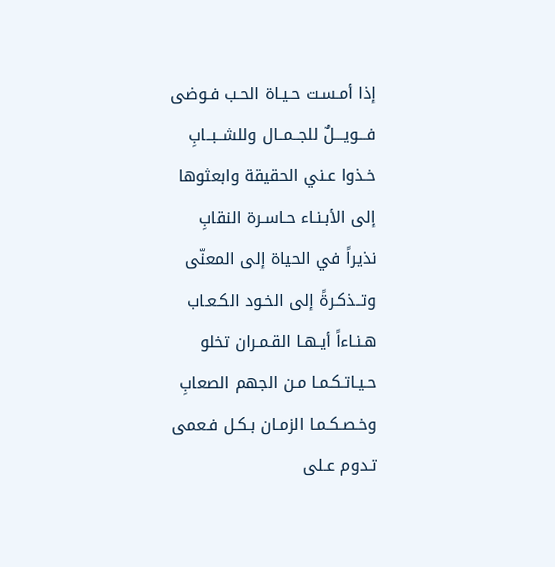إذا أمـسـت حـيـاة الحـب فـوضى
فـــويـــلٌ للجــمــال وللشــبــابِ
خـذوا عـني الحقيقة وابعثوها
إلى الأبـنـاء حـاسـرة النقابِ
نذيراً في الحياة إلى المعنّى
وتــذكـرةً إلى الخـود الكـعـاب
هـنـاءاً أيـهـا القـمـران تخلو
حـيـاتـكـمـا مـن الجهم الصعابِ
وخـصـكـمـا الزمـان بـكـل فـعمى
تـدوم عـلى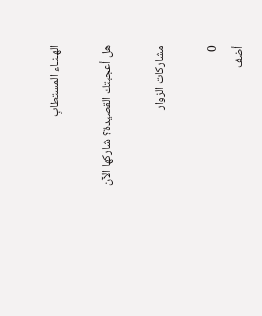الهـنـاء المستطابِ

هل أعجبتك القصيدة؟ شاركها الآن

مشاركات الزوار

0
أضف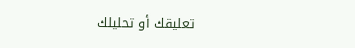تعليقك أو تحليلك